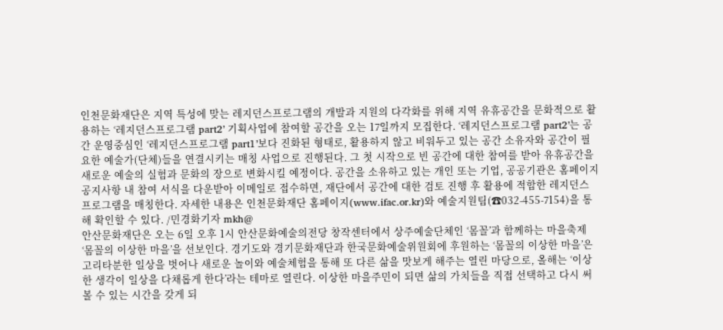인천문화재단은 지역 특성에 맞는 레지던스프로그램의 개발과 지원의 다각화를 위해 지역 유휴공간을 문화적으로 활용하는 ‘레지던스프로그램 part2’ 기획사업에 참여할 공간을 오는 17일까지 모집한다. ‘레지던스프로그램 part2’는 공간 운영중심인 ‘레지던스프로그램 part1’보다 진화된 형태로, 활용하지 않고 비워두고 있는 공간 소유자와 공간이 필요한 예술가(단체)들을 연결시키는 매칭 사업으로 진행된다. 그 첫 시작으로 빈 공간에 대한 참여를 받아 유휴공간을 새로운 예술의 실험과 문화의 장으로 변화시킬 예정이다. 공간을 소유하고 있는 개인 또는 기업, 공공기관은 홈페이지 공지사항 내 참여 서식을 다운받아 이메일로 접수하면, 재단에서 공간에 대한 검토 진행 후 활용에 적합한 레지던스 프로그램을 매칭한다. 자세한 내용은 인천문화재단 홈페이지(www.ifac.or.kr)와 예술지원팀(☎032-455-7154)을 통해 확인할 수 있다. /민경화기자 mkh@
안산문화재단은 오는 6일 오후 1시 안산문화예술의전당 창작센터에서 상주예술단체인 ‘몸꼴’과 함께하는 마을축제 ‘몸꼴의 이상한 마을’을 선보인다. 경기도와 경기문화재단과 한국문화예술위원회에 후원하는 ‘몸꼴의 이상한 마을’은 고리타분한 일상을 벗어나 새로운 놀이와 예술체험을 통해 또 다른 삶을 맛보게 해주는 열린 마당으로, 올해는 ‘이상한 생각이 일상을 다채롭게 한다’라는 테마로 열린다. 이상한 마을주민이 되면 삶의 가치들을 직접 선택하고 다시 써볼 수 있는 시간을 갖게 되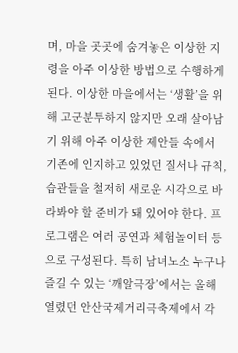며, 마을 곳곳에 숨겨놓은 이상한 지령을 아주 이상한 방법으로 수행하게 된다. 이상한 마을에서는 ‘생활’을 위해 고군분투하지 않지만 오래 살아남기 위해 아주 이상한 제안들 속에서 기존에 인지하고 있었던 질서나 규칙, 습관들을 철저히 새로운 시각으로 바라봐야 할 준비가 돼 있어야 한다. 프로그램은 여러 공연과 체험놀이터 등으로 구성된다. 특히 남녀노소 누구나 즐길 수 있는 ‘깨알극장’에서는 올해 열렸던 안산국제거리극축제에서 각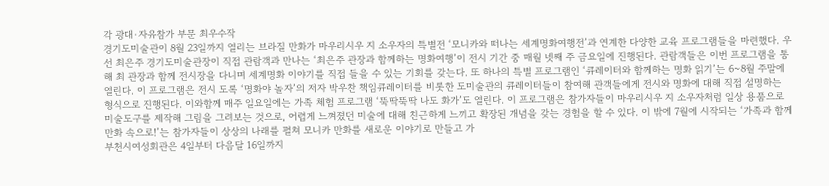각 광대·자유참가 부문 최우수작
경기도미술관이 8월 23일까지 열리는 브라질 만화가 마우리시우 지 소우자의 특별전 ‘모니카와 떠나는 세계명화여행전’과 연계한 다양한 교육 프로그램들을 마련했다. 우선 최은주 경기도미술관장이 직접 관람객과 만나는 ‘최은주 관장과 함께하는 명화여행’이 전시 기간 중 매월 넷째 주 금요일에 진행된다. 관람객들은 이번 프로그램을 통해 최 관장과 함께 전시장을 다니며 세계명화 이야기를 직접 들을 수 있는 기회를 갖는다. 또 하나의 특별 프로그램인 ‘큐레이터와 함께하는 명화 읽기’는 6~8월 주말에 열린다. 이 프로그램은 전시 도록 ‘명화야 놀자’의 저자 박우찬 책임큐레이터를 비롯한 도미술관의 큐레이터들이 참여해 관객들에게 전시와 명화에 대해 직접 설명하는 형식으로 진행된다. 이와함께 매주 일요일에는 가족 체험 프로그램 ‘뚝딱뚝딱 나도 화가’도 열린다. 이 프로그램은 참가자들이 마우리시우 지 소우자처럼 일상 용품으로 미술도구를 제작해 그림을 그려보는 것으로, 어렵게 느껴졌던 미술에 대해 친근하게 느끼고 확장된 개념을 갖는 경험을 할 수 있다. 이 밖에 7월에 시작되는 ‘가족과 함께 만화 속으로!’는 참가자들이 상상의 나래를 펼쳐 모니카 만화를 새로운 이야기로 만들고 가
부천시여성회관은 4일부터 다음달 16일까지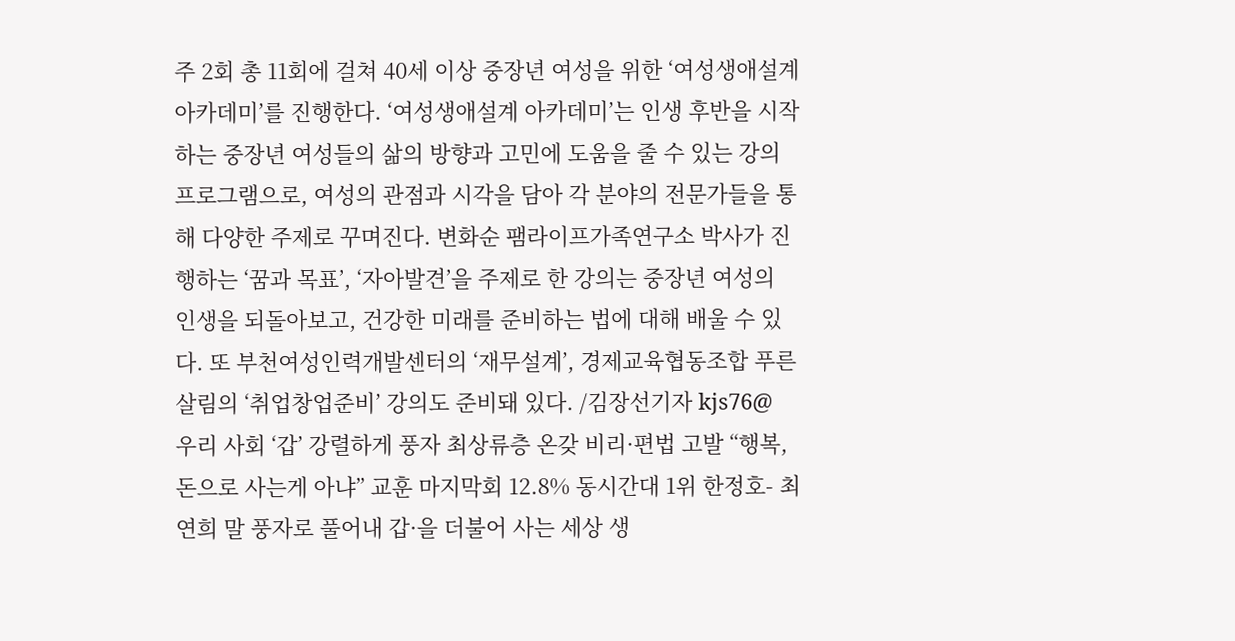주 2회 총 11회에 걸쳐 40세 이상 중장년 여성을 위한 ‘여성생애설계 아카데미’를 진행한다. ‘여성생애설계 아카데미’는 인생 후반을 시작하는 중장년 여성들의 삶의 방향과 고민에 도움을 줄 수 있는 강의 프로그램으로, 여성의 관점과 시각을 담아 각 분야의 전문가들을 통해 다양한 주제로 꾸며진다. 변화순 팸라이프가족연구소 박사가 진행하는 ‘꿈과 목표’, ‘자아발견’을 주제로 한 강의는 중장년 여성의 인생을 되돌아보고, 건강한 미래를 준비하는 법에 대해 배울 수 있다. 또 부천여성인력개발센터의 ‘재무설계’, 경제교육협동조합 푸른살림의 ‘취업창업준비’ 강의도 준비돼 있다. /김장선기자 kjs76@
우리 사회 ‘갑’ 강렬하게 풍자 최상류층 온갖 비리·편법 고발 “행복, 돈으로 사는게 아냐” 교훈 마지막회 12.8% 동시간대 1위 한정호- 최연희 말 풍자로 풀어내 갑·을 더불어 사는 세상 생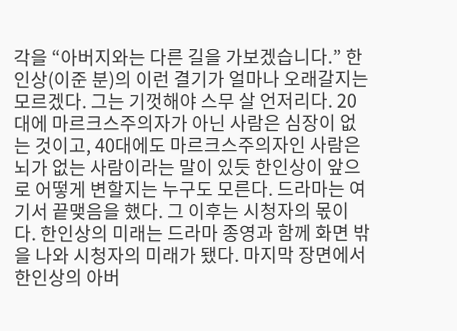각을 “아버지와는 다른 길을 가보겠습니다.” 한인상(이준 분)의 이런 결기가 얼마나 오래갈지는 모르겠다. 그는 기껏해야 스무 살 언저리다. 20대에 마르크스주의자가 아닌 사람은 심장이 없는 것이고, 40대에도 마르크스주의자인 사람은 뇌가 없는 사람이라는 말이 있듯 한인상이 앞으로 어떻게 변할지는 누구도 모른다. 드라마는 여기서 끝맺음을 했다. 그 이후는 시청자의 몫이다. 한인상의 미래는 드라마 종영과 함께 화면 밖을 나와 시청자의 미래가 됐다. 마지막 장면에서 한인상의 아버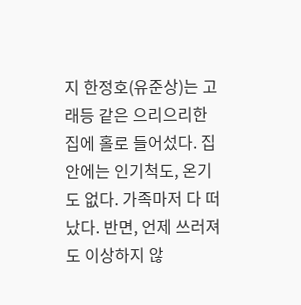지 한정호(유준상)는 고래등 같은 으리으리한 집에 홀로 들어섰다. 집안에는 인기척도, 온기도 없다. 가족마저 다 떠났다. 반면, 언제 쓰러져도 이상하지 않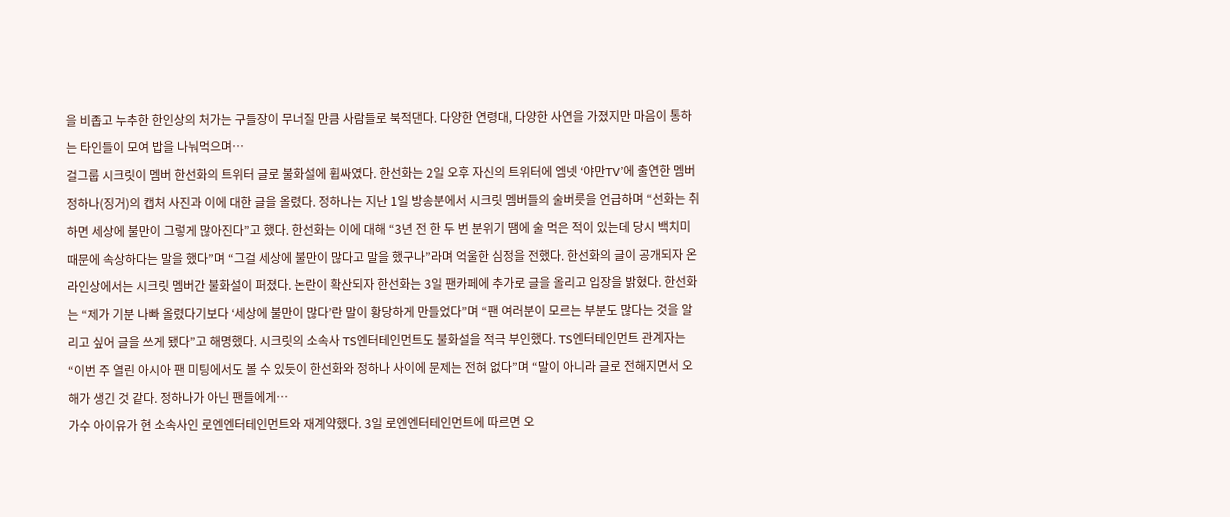을 비좁고 누추한 한인상의 처가는 구들장이 무너질 만큼 사람들로 북적댄다. 다양한 연령대, 다양한 사연을 가졌지만 마음이 통하는 타인들이 모여 밥을 나눠먹으며…
걸그룹 시크릿이 멤버 한선화의 트위터 글로 불화설에 휩싸였다. 한선화는 2일 오후 자신의 트위터에 엠넷 ‘야만TV’에 출연한 멤버 정하나(징거)의 캡처 사진과 이에 대한 글을 올렸다. 정하나는 지난 1일 방송분에서 시크릿 멤버들의 술버릇을 언급하며 “선화는 취하면 세상에 불만이 그렇게 많아진다”고 했다. 한선화는 이에 대해 “3년 전 한 두 번 분위기 땜에 술 먹은 적이 있는데 당시 백치미 때문에 속상하다는 말을 했다”며 “그걸 세상에 불만이 많다고 말을 했구나”라며 억울한 심정을 전했다. 한선화의 글이 공개되자 온라인상에서는 시크릿 멤버간 불화설이 퍼졌다. 논란이 확산되자 한선화는 3일 팬카페에 추가로 글을 올리고 입장을 밝혔다. 한선화는 “제가 기분 나빠 올렸다기보다 ‘세상에 불만이 많다’란 말이 황당하게 만들었다”며 “팬 여러분이 모르는 부분도 많다는 것을 알리고 싶어 글을 쓰게 됐다”고 해명했다. 시크릿의 소속사 TS엔터테인먼트도 불화설을 적극 부인했다. TS엔터테인먼트 관계자는 “이번 주 열린 아시아 팬 미팅에서도 볼 수 있듯이 한선화와 정하나 사이에 문제는 전혀 없다”며 “말이 아니라 글로 전해지면서 오해가 생긴 것 같다. 정하나가 아닌 팬들에게…
가수 아이유가 현 소속사인 로엔엔터테인먼트와 재계약했다. 3일 로엔엔터테인먼트에 따르면 오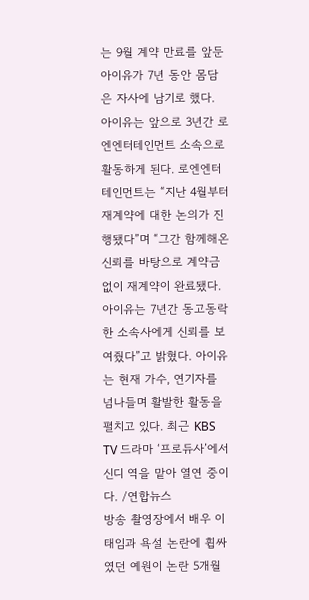는 9월 계약 만료를 앞둔 아이유가 7년 동안 몸담은 자사에 남기로 했다. 아이유는 앞으로 3년간 로엔엔터테인먼트 소속으로 활동하게 된다. 로엔엔터테인먼트는 “지난 4월부터 재계약에 대한 논의가 진행됐다”며 “그간 함께해온 신뢰를 바탕으로 계약금 없이 재계약이 완료됐다. 아이유는 7년간 동고동락한 소속사에게 신뢰를 보여줬다”고 밝혔다. 아이유는 현재 가수, 연기자를 넘나들며 활발한 활동을 펼치고 있다. 최근 KBS TV 드라마 ‘프로듀사’에서 신디 역을 맡아 열연 중이다. /연합뉴스
방송 촬영장에서 배우 이태임과 욕설 논란에 휩싸였던 예원이 논란 5개월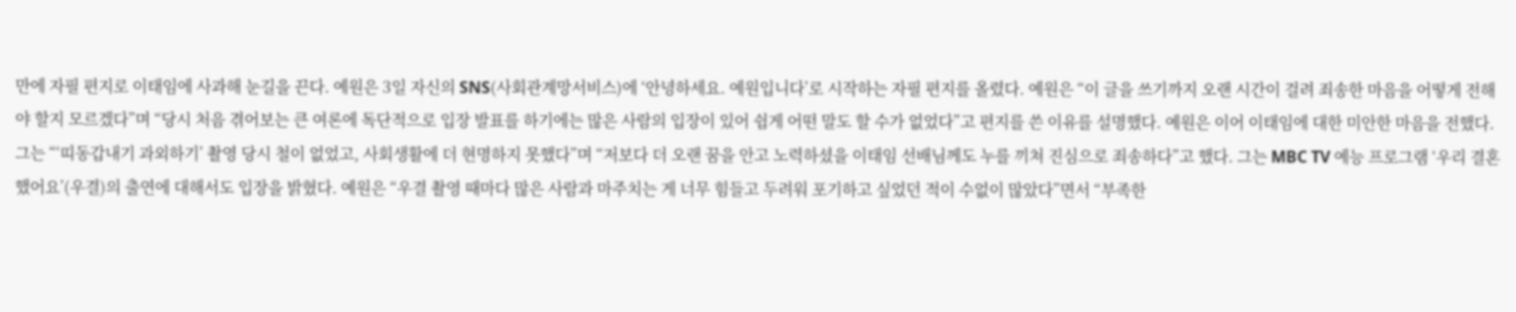만에 자필 편지로 이태임에 사과해 눈길을 끈다. 예원은 3일 자신의 SNS(사회관계망서비스)에 ‘안녕하세요. 예원입니다’로 시작하는 자필 편지를 올렸다. 예원은 “이 글을 쓰기까지 오랜 시간이 걸려 죄송한 마음을 어떻게 전해야 할지 모르겠다”며 “당시 처음 겪어보는 큰 여론에 독단적으로 입장 발표를 하기에는 많은 사람의 입장이 있어 쉽게 어떤 말도 할 수가 없었다”고 편지를 쓴 이유를 설명했다. 예원은 이어 이태임에 대한 미안한 마음을 전했다. 그는 “‘띠동갑내기 과외하기’ 촬영 당시 철이 없었고, 사회생활에 더 현명하지 못했다”며 “저보다 더 오랜 꿈을 안고 노력하셨을 이태임 선배님께도 누를 끼쳐 진심으로 죄송하다”고 했다. 그는 MBC TV 예능 프로그램 ‘우리 결혼했어요’(우결)의 출연에 대해서도 입장을 밝혔다. 예원은 “우결 촬영 때마다 많은 사람과 마주치는 게 너무 힘들고 두려워 포기하고 싶었던 적이 수없이 많았다”면서 “부족한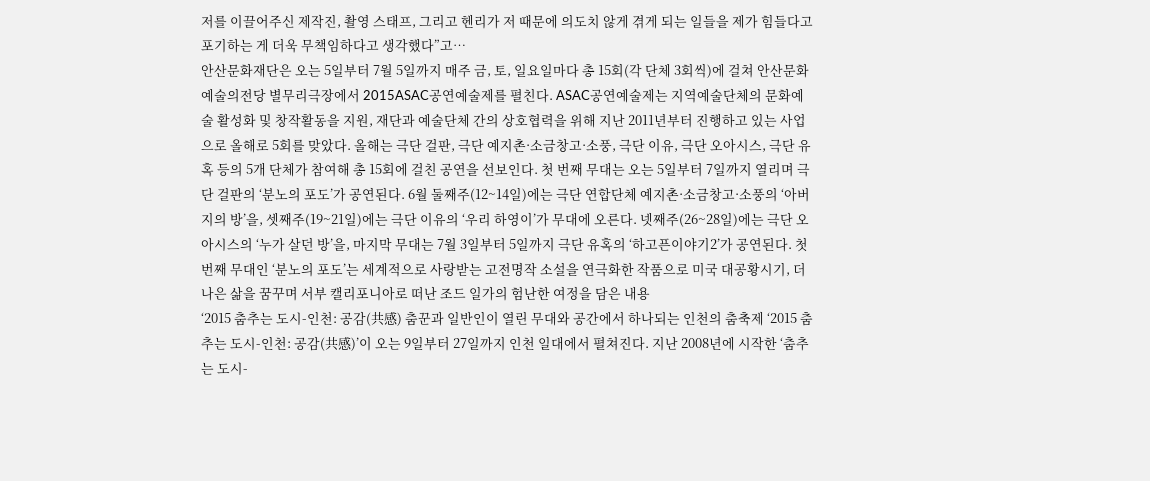저를 이끌어주신 제작진, 촬영 스태프, 그리고 헨리가 저 때문에 의도치 않게 겪게 되는 일들을 제가 힘들다고 포기하는 게 더욱 무책임하다고 생각했다”고…
안산문화재단은 오는 5일부터 7월 5일까지 매주 금, 토, 일요일마다 총 15회(각 단체 3회씩)에 걸쳐 안산문화예술의전당 별무리극장에서 2015ASAC공연예술제를 펼친다. ASAC공연예술제는 지역예술단체의 문화예술 활성화 및 창작활동을 지원, 재단과 예술단체 간의 상호협력을 위해 지난 2011년부터 진행하고 있는 사업으로 올해로 5회를 맞았다. 올해는 극단 걸판, 극단 예지촌·소금창고·소풍, 극단 이유, 극단 오아시스, 극단 유혹 등의 5개 단체가 참여해 총 15회에 걸친 공연을 선보인다. 첫 번째 무대는 오는 5일부터 7일까지 열리며 극단 걸판의 ‘분노의 포도’가 공연된다. 6월 둘째주(12~14일)에는 극단 연합단체 예지촌·소금창고·소풍의 ‘아버지의 방’을, 셋째주(19~21일)에는 극단 이유의 ‘우리 하영이’가 무대에 오른다. 넷째주(26~28일)에는 극단 오아시스의 ‘누가 살던 방’을, 마지막 무대는 7월 3일부터 5일까지 극단 유혹의 ‘하고픈이야기2’가 공연된다. 첫 번째 무대인 ‘분노의 포도’는 세계적으로 사랑받는 고전명작 소설을 연극화한 작품으로 미국 대공황시기, 더 나은 삶을 꿈꾸며 서부 캘리포니아로 떠난 조드 일가의 험난한 여정을 담은 내용
‘2015 춤추는 도시-인천: 공감(共感) 춤꾼과 일반인이 열린 무대와 공간에서 하나되는 인천의 춤축제 ‘2015 춤추는 도시-인천: 공감(共感)’이 오는 9일부터 27일까지 인천 일대에서 펼쳐진다. 지난 2008년에 시작한 ‘춤추는 도시-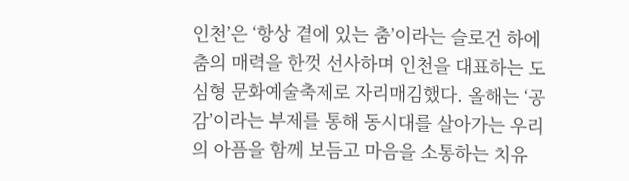인천’은 ‘항상 곁에 있는 춤’이라는 슬로건 하에 춤의 매력을 한껏 선사하며 인천을 대표하는 도심형 문화예술축제로 자리매김했다. 올해는 ‘공감’이라는 부제를 통해 동시대를 살아가는 우리의 아픔을 함께 보듬고 마음을 소통하는 치유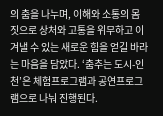의 춤을 나누며, 이해와 소통의 몸짓으로 상처와 고통을 위무하고 이겨낼 수 있는 새로운 힘을 얻길 바라는 마음을 담았다. ‘춤추는 도시-인천’은 체험프로그램과 공연프로그램으로 나눠 진행된다.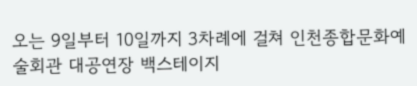오는 9일부터 10일까지 3차례에 걸쳐 인천종합문화예술회관 대공연장 백스테이지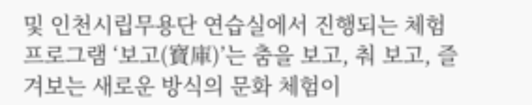및 인천시립무용단 연습실에서 진행되는 체험프로그램 ‘보고(寶庫)’는 춤을 보고, 춰 보고, 즐겨보는 새로운 방식의 문화 체험이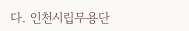다. 인천시립무용단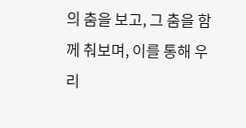의 춤을 보고, 그 춤을 함께 춰보며, 이를 통해 우리